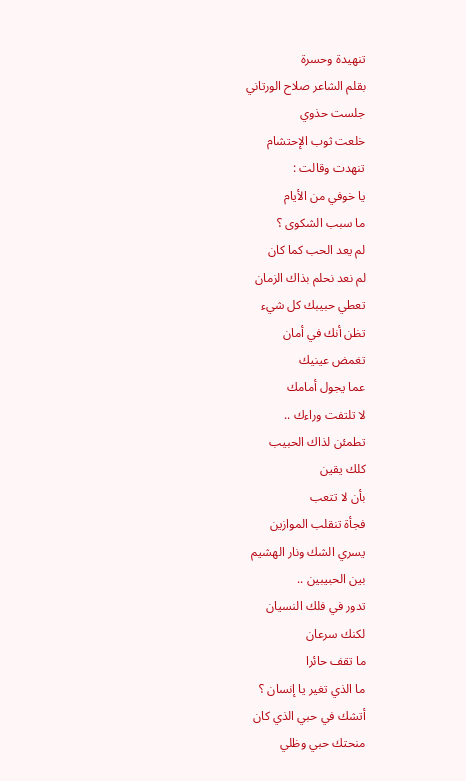تنهيدة وحسرة
بقلم الشاعر صلاح الورتاني
جلست حذوي
خلعت ثوب الإحتشام
تنهدت وقالت :
يا خوفي من الأيام
ما سبب الشكوى ؟
لم يعد الحب كما كان
لم نعد نحلم بذاك الزمان
تعطي حبيبك كل شيء
تظن أنك في أمان
تغمض عينيك
عما يجول أمامك
لا تلتفت وراءك ..
تطمئن لذاك الحبيب
كلك يقين
بأن لا تتعب
فجأة تنقلب الموازين
يسري الشك ونار الهشيم
بين الحبيبين ..
تدور في فلك النسيان
لكنك سرعان
ما تقف حائرا
ما الذي تغير يا إنسان ؟
أتشك في حبي الذي كان
منحتك حبي وظلي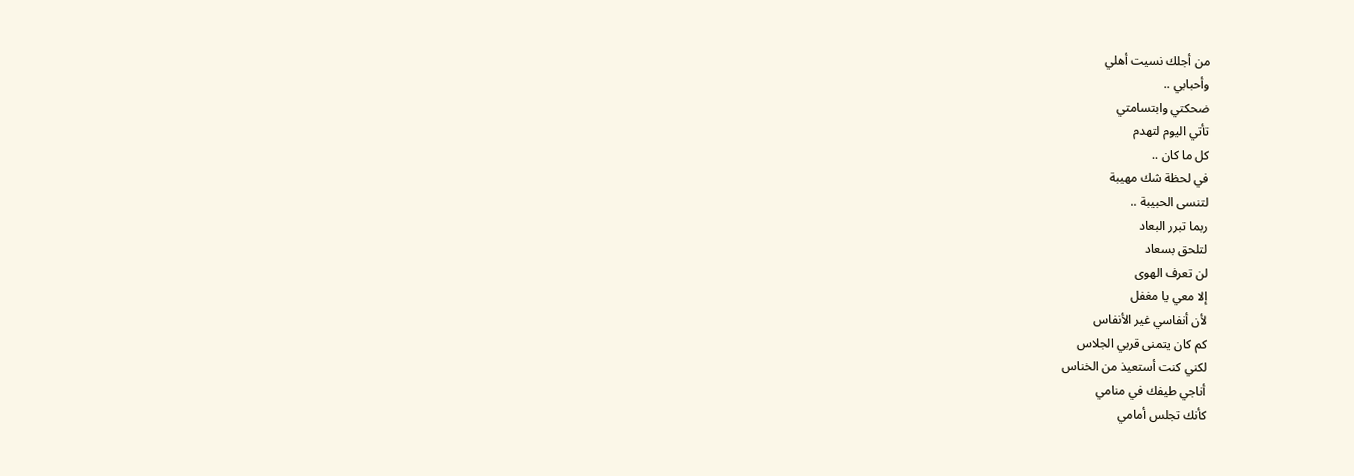من أجلك نسيت أهلي
وأحبابي ..
ضحكتي وابتسامتي
تأتي اليوم لتهدم
كل ما كان ..
في لحظة شك مهيبة
لتنسى الحبيبة ..
ربما تبرر البعاد
لتلحق بسعاد
لن تعرف الهوى
إلا معي يا مغفل
لأن أنفاسي غير الأنفاس
كم كان يتمنى قربي الجلاس
لكني كنت أستعيذ من الخناس
أناجي طيفك في منامي
كأنك تجلس أمامي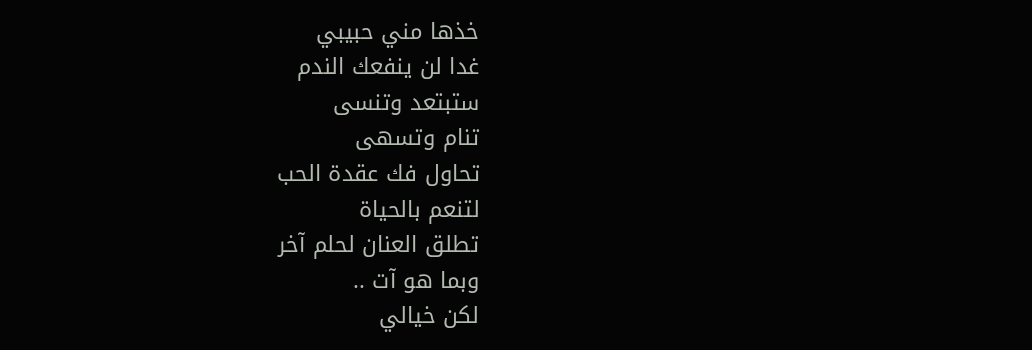خذها مني حبيبي
غدا لن ينفعك الندم
ستبتعد وتنسى
تنام وتسهى
تحاول فك عقدة الحب
لتنعم بالحياة
تطلق العنان لحلم آخر
وبما هو آت ..
لكن خيالي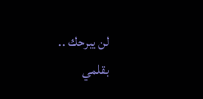لن يبرحك ..
بقلمي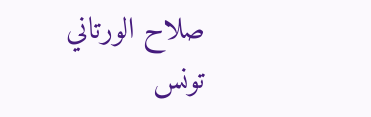صلاح الورتاني
تونس